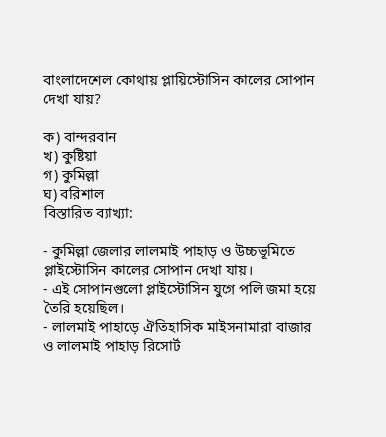বাংলাদেশেল কোথায় প্লায়িস্টোসিন কালের সোপান দেখা যায়?

ক) বান্দরবান
খ) কুষ্টিয়া
গ) কুমিল্লা
ঘ) বরিশাল
বিস্তারিত ব্যাখ্যা:

- কুমিল্লা জেলার লালমাই পাহাড় ও উচ্চভূমিতে প্লাইস্টোসিন কালের সোপান দেখা যায়।
- এই সোপানগুলো প্লাইস্টোসিন যুগে পলি জমা হয়ে তৈরি হয়েছিল।
- লালমাই পাহাড়ে ঐতিহাসিক মাইসনামারা বাজার ও লালমাই পাহাড় রিসোর্ট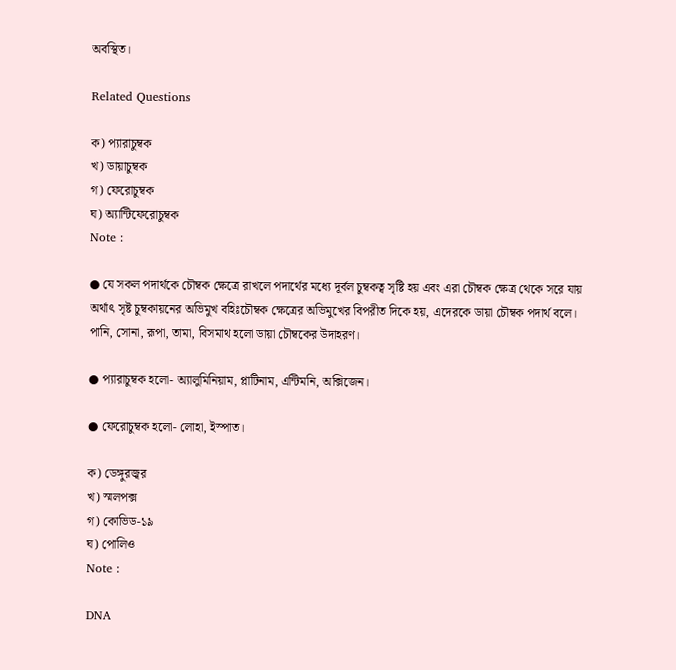অবস্থিত।

Related Questions

ক) প্যারাচুম্বক
খ) ডায়াচুম্বক
গ) ফেরোচুম্বক
ঘ) অ্যান্টিফেরোচুম্বক
Note :

● যে সকল পদার্থকে চৌম্বক ক্ষেত্রে রাখলে পদার্থের মধ্যে দূর্বল চুম্বকত্ব সৃষ্টি হয় এবং এরা চৌম্বক ক্ষেত্র থেকে সরে যায় অর্থাৎ সৃষ্ট চুম্বকায়নের অভিমুখ বহিঃচৌম্বক ক্ষেত্রের অভিমুখের বিপরীত দিকে হয়, এদেরকে ডায়া চৌম্বক পদার্থ বলে। পানি, সোনা, রূপা, তামা, বিসমাথ হলো ডায়া চৌম্বকের উদাহরণ।

● প্যারাচুম্বক হলো- অ্যালুমিনিয়াম, প্লাটিনাম, এন্টিমনি, অক্সিজেন।

● ফেরোচুম্বক হলো- লোহা, ইস্পাত।

ক) ডেঙ্গুরজ্বর
খ) স্মলপক্স
গ) কোভিড-১৯
ঘ) পোলিও
Note :

DNA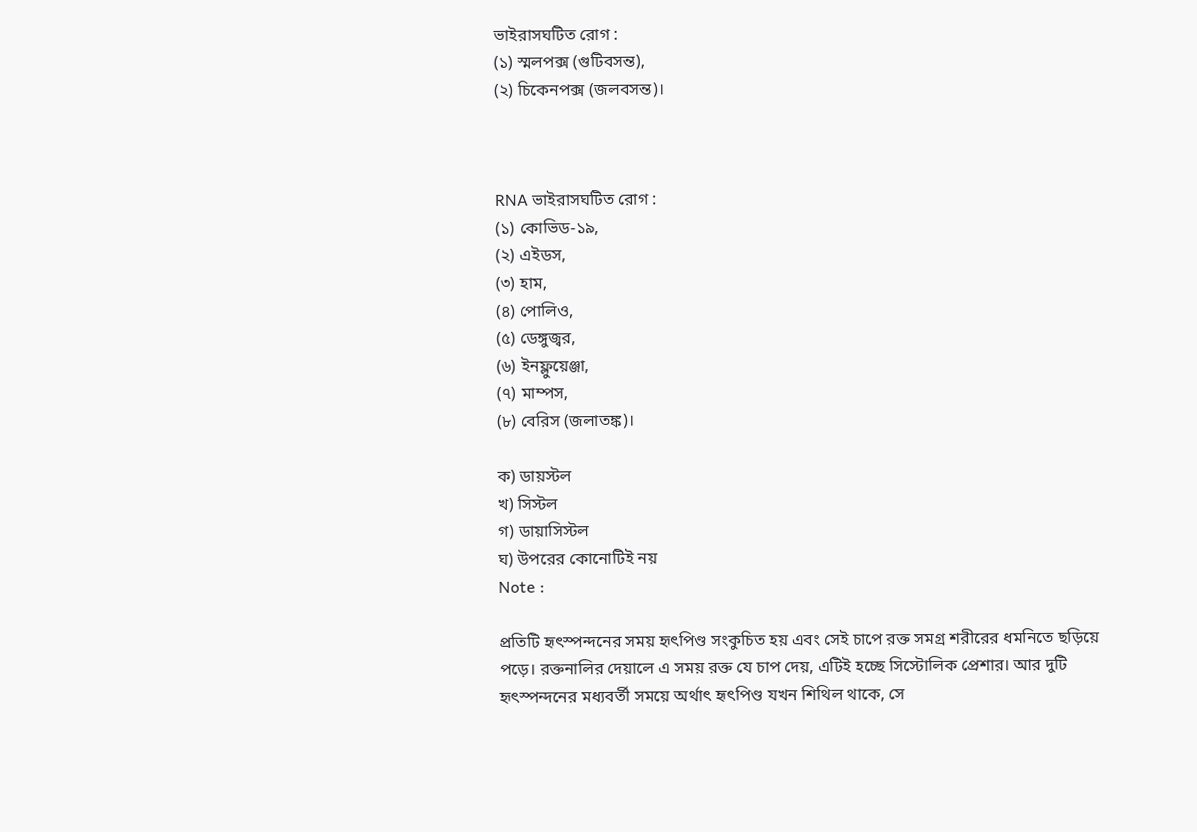ভাইরাসঘটিত রোগ :
(১) স্মলপক্স (গুটিবসন্ত),
(২) চিকেনপক্স (জলবসন্ত)।



RNA ভাইরাসঘটিত রোগ :
(১) কোভিড-১৯,
(২) এইডস,
(৩) হাম,
(৪) পোলিও,
(৫) ডেঙ্গুজ্বর,
(৬) ইনফ্লুয়েঞ্জা,
(৭) মাম্পস,
(৮) বেরিস (জলাতঙ্ক)।

ক) ডায়স্টল
খ) সিস্টল
গ) ডায়াসিস্টল
ঘ) উপরের কোনোটিই নয়
Note :

প্রতিটি হৃৎস্পন্দনের সময় হৃৎপিণ্ড সংকুচিত হয় এবং সেই চাপে রক্ত সমগ্র শরীরের ধমনিতে ছড়িয়ে পড়ে। রক্তনালির দেয়ালে এ সময় রক্ত যে চাপ দেয়, এটিই হচ্ছে সিস্টোলিক প্রেশার। আর দুটি হৃৎস্পন্দনের মধ্যবর্তী সময়ে অর্থাৎ হৃৎপিণ্ড যখন শিথিল থাকে, সে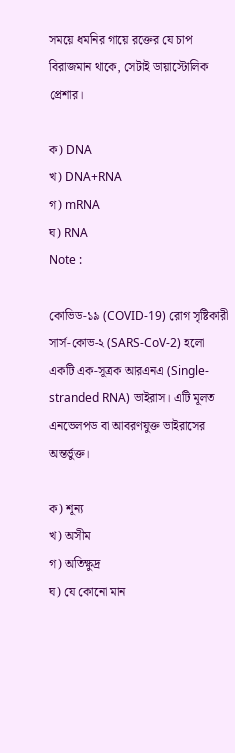সময়ে ধমনির গায়ে রক্তের যে চাপ বিরাজমান থাকে, সেটাই ডায়াস্টোলিক প্রেশার।

ক) DNA
খ) DNA+RNA
গ) mRNA
ঘ) RNA
Note :

কোভিড-১৯ (COVID-19) রোগ সৃষ্টিকারী সার্স-কোভ-২ (SARS-CoV-2) হলো একটি এক-সূত্রক আরএনএ (Single-stranded RNA) ভাইরাস। এটি মূলত এনভেলপড বা আবরণযুক্ত ভাইরাসের অন্তর্ভুক্ত।

ক) শূন্য
খ) অসীম
গ) অতিক্ষুদ্র
ঘ) যে কোনো মান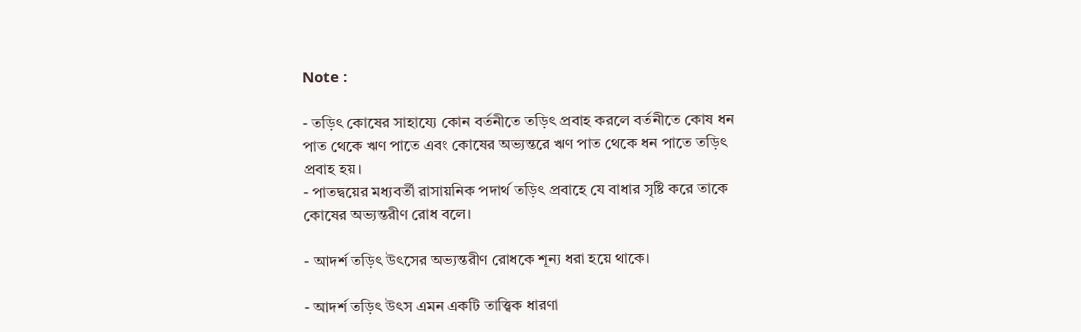Note :

- তড়িৎ কোষের সাহায্যে কোন বর্তনীতে তড়িৎ প্রবাহ করলে বর্তনীতে কোষ ধন পাত থেকে ঋণ পাতে এবং কোষের অভ্যন্তরে ঋণ পাত থেকে ধন পাতে তড়িৎ প্রবাহ হয়।
- পাতদ্বয়ের মধ্যবর্তী রাসায়নিক পদার্থ তড়িৎ প্রবাহে যে বাধার সৃষ্টি করে তাকে কোষের অভ্যন্তরীণ রোধ বলে।

- আদর্শ তড়িৎ উৎসের অভ্যন্তরীণ রোধকে শূন্য ধরা হয়ে থাকে।

- আদর্শ তড়িৎ উৎস এমন একটি তাত্ত্বিক ধারণা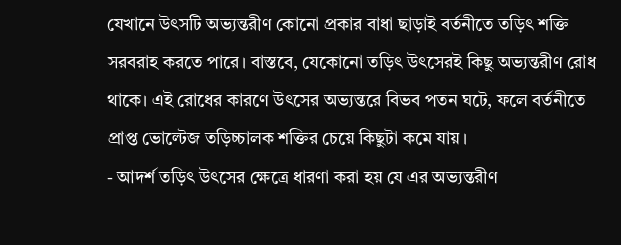যেখানে উৎসটি অভ্যন্তরীণ কোনো প্রকার বাধা ছাড়াই বর্তনীতে তড়িৎ শক্তি সরবরাহ করতে পারে। বাস্তবে, যেকোনো তড়িৎ উৎসেরই কিছু অভ্যন্তরীণ রোধ থাকে। এই রোধের কারণে উৎসের অভ্যন্তরে বিভব পতন ঘটে, ফলে বর্তনীতে প্রাপ্ত ভোল্টেজ তড়িচ্চালক শক্তির চেয়ে কিছুটা কমে যায়।
- আদর্শ তড়িৎ উৎসের ক্ষেত্রে ধারণা করা হয় যে এর অভ্যন্তরীণ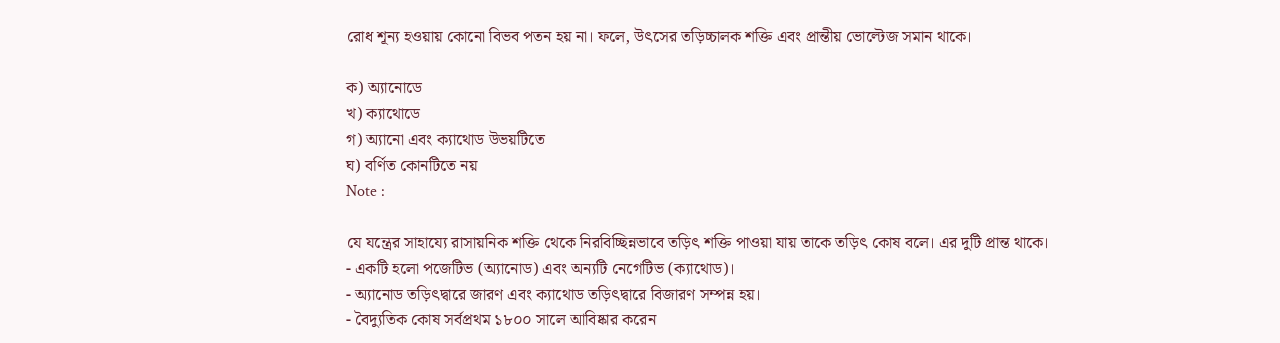রোধ শূন্য হওয়ায় কোনো বিভব পতন হয় না। ফলে, উৎসের তড়িচ্চালক শক্তি এবং প্রান্তীয় ভোল্টেজ সমান থাকে।

ক) অ্যানোডে
খ) ক্যাথোডে
গ) অ্যানো এবং ক্যাথোড উভয়টিতে
ঘ) বর্ণিত কোনটিতে নয়
Note :

যে যন্ত্রের সাহায্যে রাসায়নিক শক্তি থেকে নিরবিচ্ছিন্নভাবে তড়িৎ শক্তি পাওয়া যায় তাকে তড়িৎ কোষ বলে। এর দুটি প্রান্ত থাকে।
- একটি হলো পজেটিভ (অ্যানোড) এবং অন্যটি নেগেটিভ (ক্যাথোড)।
- অ্যানোড তড়িৎদ্বারে জারণ এবং ক্যাথোড তড়িৎদ্বারে বিজারণ সম্পন্ন হয়।
- বৈদ্যুতিক কোষ সর্বপ্রথম ১৮০০ সালে আবিষ্কার করেন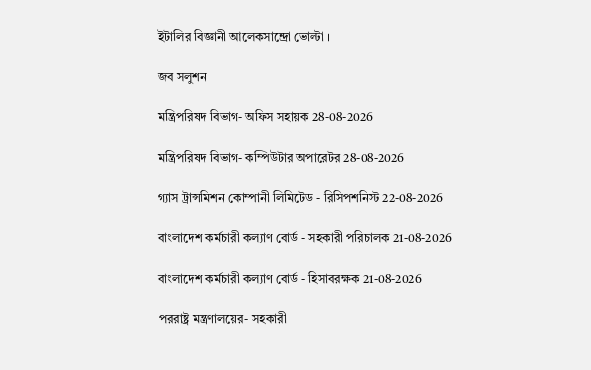ইটালির বিজ্ঞানী আলেকসান্দ্রো ভোল্টা ।

জব সলুশন

মন্ত্রিপরিষদ বিভাগ- অফিস সহায়ক 28-08-2026

মন্ত্রিপরিষদ বিভাগ- কম্পিউটার অপারেটর 28-08-2026

গ্যাস ট্রান্সমিশন কোম্পানী লিমিটেড - রিসিপশনিস্ট 22-08-2026

বাংলাদেশ কর্মচারী কল্যাণ বোর্ড - সহকারী পরিচালক 21-08-2026

বাংলাদেশ কর্মচারী কল্যাণ বোর্ড - হিসাবরক্ষক 21-08-2026

পররাষ্ট্র মন্ত্রণালয়ের- সহকারী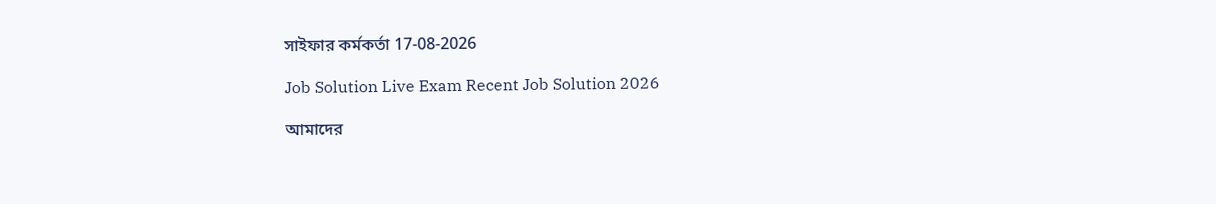সাইফার কর্মকর্তা 17-08-2026

Job Solution Live Exam Recent Job Solution 2026

আমাদের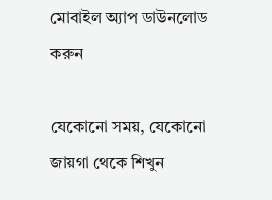মোবাইল অ্যাপ ডাউনলোড করুন

যেকোনো সময়, যেকোনো জায়গা থেকে শিখুন